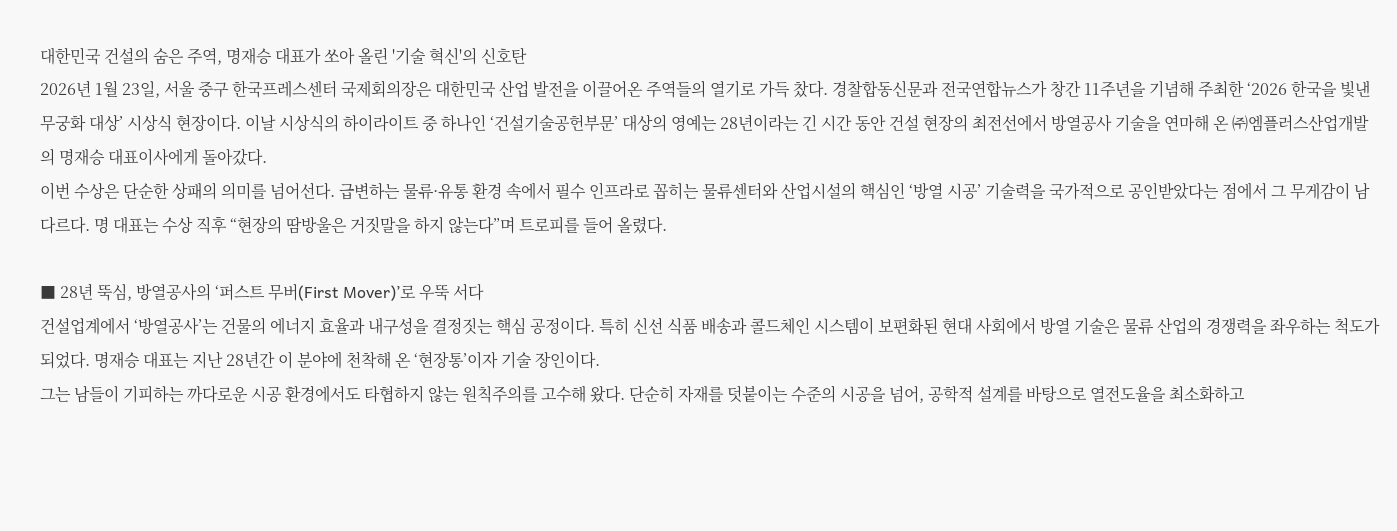대한민국 건설의 숨은 주역, 명재승 대표가 쏘아 올린 '기술 혁신'의 신호탄
2026년 1월 23일, 서울 중구 한국프레스센터 국제회의장은 대한민국 산업 발전을 이끌어온 주역들의 열기로 가득 찼다. 경찰합동신문과 전국연합뉴스가 창간 11주년을 기념해 주최한 ‘2026 한국을 빛낸 무궁화 대상’ 시상식 현장이다. 이날 시상식의 하이라이트 중 하나인 ‘건설기술공헌부문’ 대상의 영예는 28년이라는 긴 시간 동안 건설 현장의 최전선에서 방열공사 기술을 연마해 온 ㈜엠플러스산업개발의 명재승 대표이사에게 돌아갔다.
이번 수상은 단순한 상패의 의미를 넘어선다. 급변하는 물류·유통 환경 속에서 필수 인프라로 꼽히는 물류센터와 산업시설의 핵심인 ‘방열 시공’ 기술력을 국가적으로 공인받았다는 점에서 그 무게감이 남다르다. 명 대표는 수상 직후 “현장의 땀방울은 거짓말을 하지 않는다”며 트로피를 들어 올렸다.

■ 28년 뚝심, 방열공사의 ‘퍼스트 무버(First Mover)’로 우뚝 서다
건설업계에서 ‘방열공사’는 건물의 에너지 효율과 내구성을 결정짓는 핵심 공정이다. 특히 신선 식품 배송과 콜드체인 시스템이 보편화된 현대 사회에서 방열 기술은 물류 산업의 경쟁력을 좌우하는 척도가 되었다. 명재승 대표는 지난 28년간 이 분야에 천착해 온 ‘현장통’이자 기술 장인이다.
그는 남들이 기피하는 까다로운 시공 환경에서도 타협하지 않는 원칙주의를 고수해 왔다. 단순히 자재를 덧붙이는 수준의 시공을 넘어, 공학적 설계를 바탕으로 열전도율을 최소화하고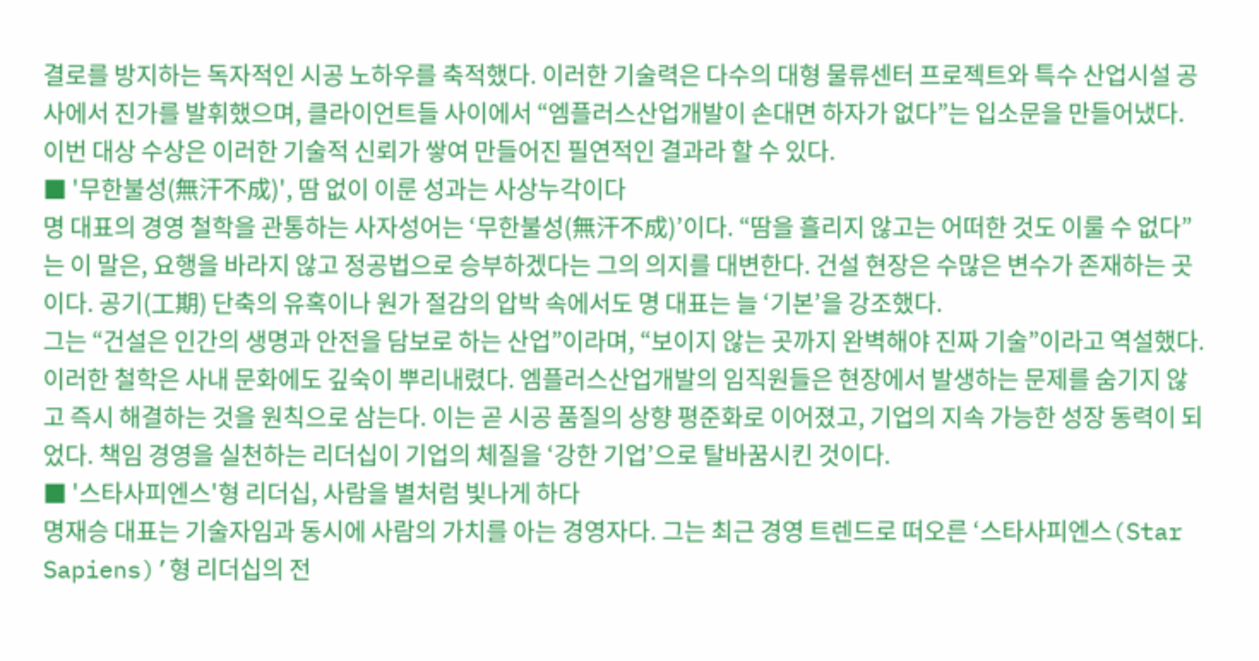결로를 방지하는 독자적인 시공 노하우를 축적했다. 이러한 기술력은 다수의 대형 물류센터 프로젝트와 특수 산업시설 공사에서 진가를 발휘했으며, 클라이언트들 사이에서 “엠플러스산업개발이 손대면 하자가 없다”는 입소문을 만들어냈다. 이번 대상 수상은 이러한 기술적 신뢰가 쌓여 만들어진 필연적인 결과라 할 수 있다.
■ '무한불성(無汗不成)', 땀 없이 이룬 성과는 사상누각이다
명 대표의 경영 철학을 관통하는 사자성어는 ‘무한불성(無汗不成)’이다. “땀을 흘리지 않고는 어떠한 것도 이룰 수 없다”는 이 말은, 요행을 바라지 않고 정공법으로 승부하겠다는 그의 의지를 대변한다. 건설 현장은 수많은 변수가 존재하는 곳이다. 공기(工期) 단축의 유혹이나 원가 절감의 압박 속에서도 명 대표는 늘 ‘기본’을 강조했다.
그는 “건설은 인간의 생명과 안전을 담보로 하는 산업”이라며, “보이지 않는 곳까지 완벽해야 진짜 기술”이라고 역설했다. 이러한 철학은 사내 문화에도 깊숙이 뿌리내렸다. 엠플러스산업개발의 임직원들은 현장에서 발생하는 문제를 숨기지 않고 즉시 해결하는 것을 원칙으로 삼는다. 이는 곧 시공 품질의 상향 평준화로 이어졌고, 기업의 지속 가능한 성장 동력이 되었다. 책임 경영을 실천하는 리더십이 기업의 체질을 ‘강한 기업’으로 탈바꿈시킨 것이다.
■ '스타사피엔스'형 리더십, 사람을 별처럼 빛나게 하다
명재승 대표는 기술자임과 동시에 사람의 가치를 아는 경영자다. 그는 최근 경영 트렌드로 떠오른 ‘스타사피엔스(Star Sapiens)’형 리더십의 전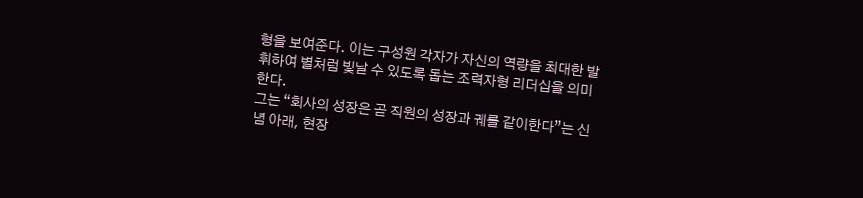형을 보여준다. 이는 구성원 각자가 자신의 역량을 최대한 발휘하여 별처럼 빛날 수 있도록 돕는 조력자형 리더십을 의미한다.
그는 “회사의 성장은 곧 직원의 성장과 궤를 같이한다”는 신념 아래, 현장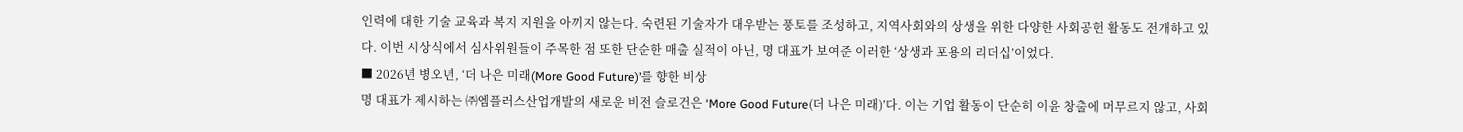인력에 대한 기술 교육과 복지 지원을 아끼지 않는다. 숙련된 기술자가 대우받는 풍토를 조성하고, 지역사회와의 상생을 위한 다양한 사회공헌 활동도 전개하고 있다. 이번 시상식에서 심사위원들이 주목한 점 또한 단순한 매출 실적이 아닌, 명 대표가 보여준 이러한 ‘상생과 포용의 리더십’이었다.
■ 2026년 병오년, ‘더 나은 미래(More Good Future)’를 향한 비상
명 대표가 제시하는 ㈜엠플러스산업개발의 새로운 비전 슬로건은 ‘More Good Future(더 나은 미래)’다. 이는 기업 활동이 단순히 이윤 창출에 머무르지 않고, 사회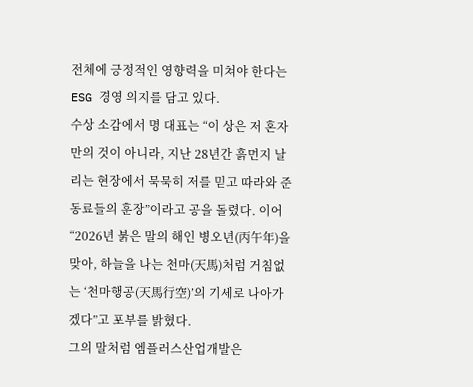전체에 긍정적인 영향력을 미쳐야 한다는 ESG 경영 의지를 담고 있다.
수상 소감에서 명 대표는 “이 상은 저 혼자만의 것이 아니라, 지난 28년간 흙먼지 날리는 현장에서 묵묵히 저를 믿고 따라와 준 동료들의 훈장”이라고 공을 돌렸다. 이어 “2026년 붉은 말의 해인 병오년(丙午年)을 맞아, 하늘을 나는 천마(天馬)처럼 거침없는 ‘천마행공(天馬行空)’의 기세로 나아가겠다”고 포부를 밝혔다.
그의 말처럼 엠플러스산업개발은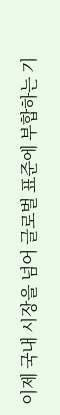이제 국내 시장을 넘어 글로벌 표준에 부합하는 기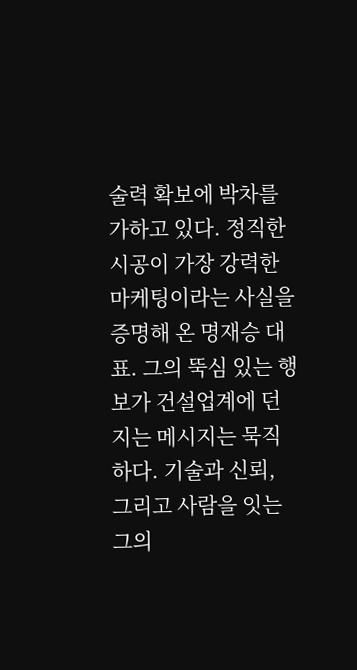술력 확보에 박차를 가하고 있다. 정직한 시공이 가장 강력한 마케팅이라는 사실을 증명해 온 명재승 대표. 그의 뚝심 있는 행보가 건설업계에 던지는 메시지는 묵직하다. 기술과 신뢰, 그리고 사람을 잇는 그의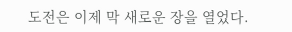도전은 이제 막 새로운 장을 열었다.